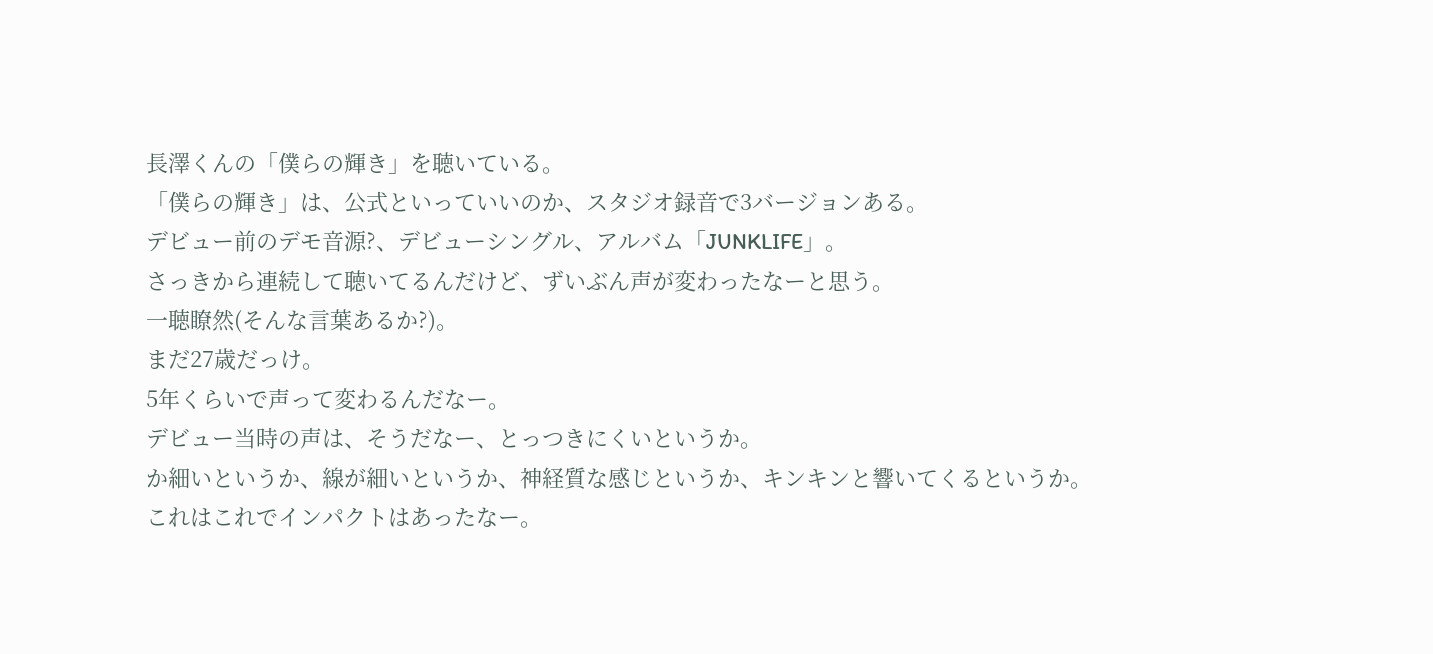長澤くんの「僕らの輝き」を聴いている。
「僕らの輝き」は、公式といっていいのか、スタジオ録音で3バージョンある。
デビュー前のデモ音源?、デビューシングル、アルバム「JUNKLIFE」。
さっきから連続して聴いてるんだけど、ずいぶん声が変わったなーと思う。
一聴瞭然(そんな言葉あるか?)。
まだ27歳だっけ。
5年くらいで声って変わるんだなー。
デビュー当時の声は、そうだなー、とっつきにくいというか。
か細いというか、線が細いというか、神経質な感じというか、キンキンと響いてくるというか。
これはこれでインパクトはあったなー。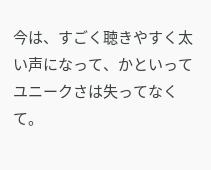今は、すごく聴きやすく太い声になって、かといってユニークさは失ってなくて。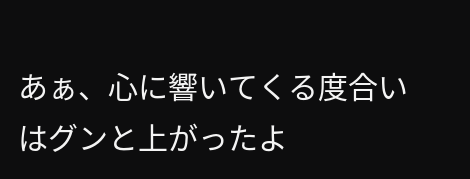あぁ、心に響いてくる度合いはグンと上がったよ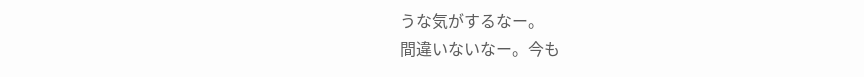うな気がするなー。
間違いないなー。今も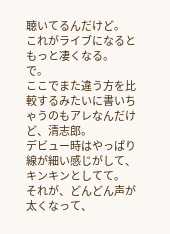聴いてるんだけど。
これがライブになるともっと凄くなる。
で。
ここでまた違う方を比較するみたいに書いちゃうのもアレなんだけど、清志郎。
デビュー時はやっぱり線が細い感じがして、キンキンとしてて。
それが、どんどん声が太くなって、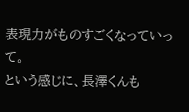表現力がものすごくなっていって。
という感じに、長澤くんも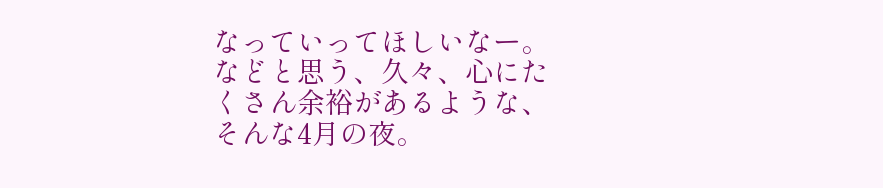なっていってほしいなー。
などと思う、久々、心にたくさん余裕があるような、そんな4月の夜。